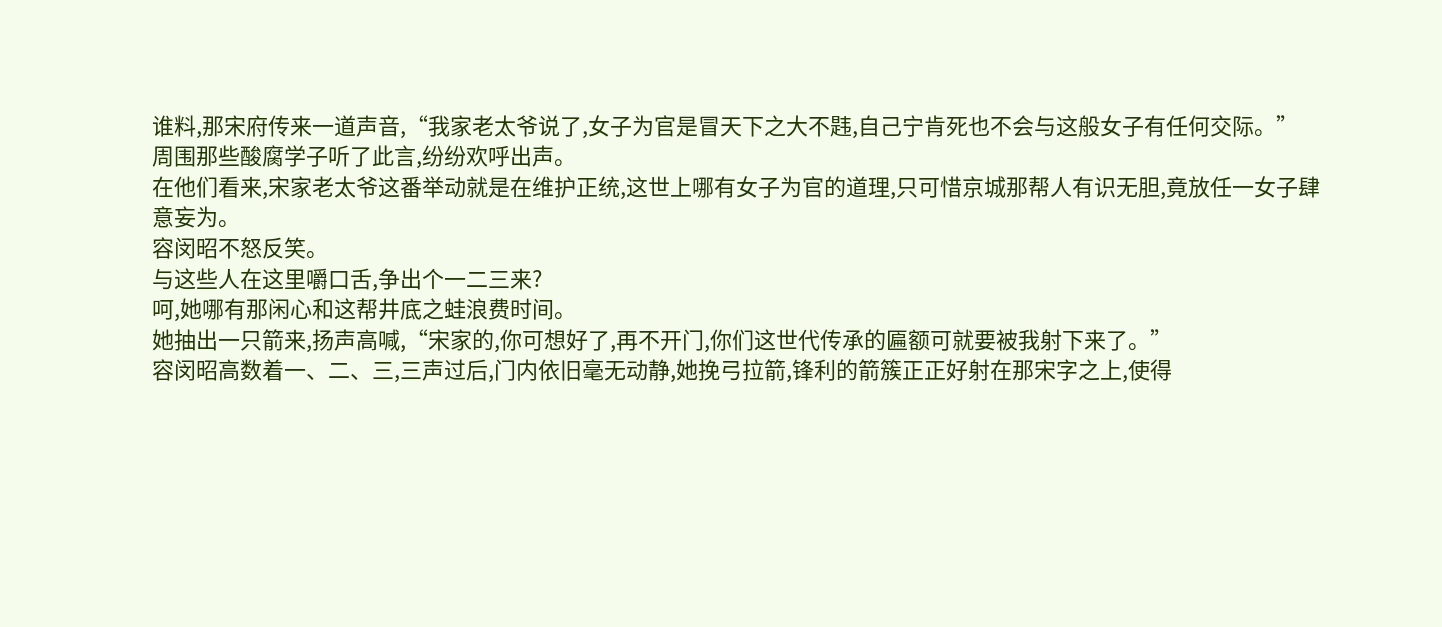谁料,那宋府传来一道声音,“我家老太爷说了,女子为官是冒天下之大不韪,自己宁肯死也不会与这般女子有任何交际。”
周围那些酸腐学子听了此言,纷纷欢呼出声。
在他们看来,宋家老太爷这番举动就是在维护正统,这世上哪有女子为官的道理,只可惜京城那帮人有识无胆,竟放任一女子肆意妄为。
容闵昭不怒反笑。
与这些人在这里嚼口舌,争出个一二三来?
呵,她哪有那闲心和这帮井底之蛙浪费时间。
她抽出一只箭来,扬声高喊,“宋家的,你可想好了,再不开门,你们这世代传承的匾额可就要被我射下来了。”
容闵昭高数着一、二、三,三声过后,门内依旧毫无动静,她挽弓拉箭,锋利的箭簇正正好射在那宋字之上,使得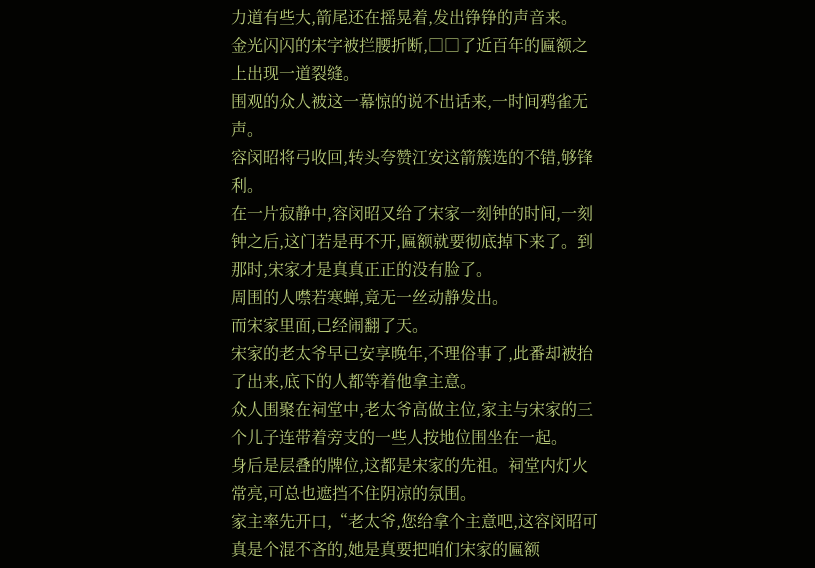力道有些大,箭尾还在摇晃着,发出铮铮的声音来。
金光闪闪的宋字被拦腰折断,□□了近百年的匾额之上出现一道裂缝。
围观的众人被这一幕惊的说不出话来,一时间鸦雀无声。
容闵昭将弓收回,转头夸赞江安这箭簇选的不错,够锋利。
在一片寂静中,容闵昭又给了宋家一刻钟的时间,一刻钟之后,这门若是再不开,匾额就要彻底掉下来了。到那时,宋家才是真真正正的没有脸了。
周围的人噤若寒蝉,竟无一丝动静发出。
而宋家里面,已经闹翻了天。
宋家的老太爷早已安享晚年,不理俗事了,此番却被抬了出来,底下的人都等着他拿主意。
众人围聚在祠堂中,老太爷高做主位,家主与宋家的三个儿子连带着旁支的一些人按地位围坐在一起。
身后是层叠的牌位,这都是宋家的先祖。祠堂内灯火常亮,可总也遮挡不住阴凉的氛围。
家主率先开口,“老太爷,您给拿个主意吧,这容闵昭可真是个混不吝的,她是真要把咱们宋家的匾额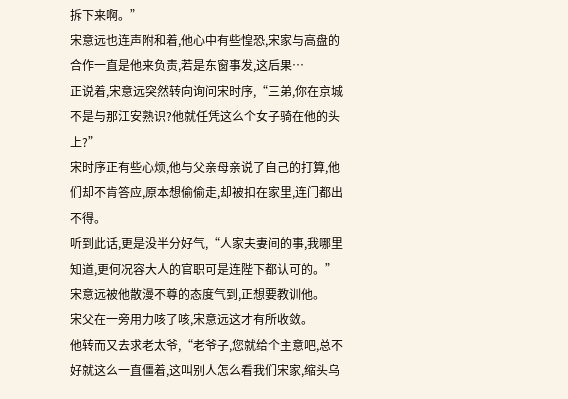拆下来啊。”
宋意远也连声附和着,他心中有些惶恐,宋家与高盘的合作一直是他来负责,若是东窗事发,这后果…
正说着,宋意远突然转向询问宋时序,“三弟,你在京城不是与那江安熟识?他就任凭这么个女子骑在他的头上?”
宋时序正有些心烦,他与父亲母亲说了自己的打算,他们却不肯答应,原本想偷偷走,却被扣在家里,连门都出不得。
听到此话,更是没半分好气,“人家夫妻间的事,我哪里知道,更何况容大人的官职可是连陛下都认可的。”
宋意远被他散漫不尊的态度气到,正想要教训他。
宋父在一旁用力咳了咳,宋意远这才有所收敛。
他转而又去求老太爷,“老爷子,您就给个主意吧,总不好就这么一直僵着,这叫别人怎么看我们宋家,缩头乌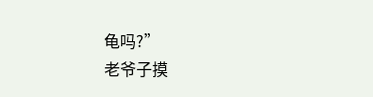龟吗?”
老爷子摸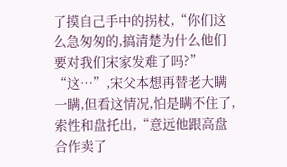了摸自己手中的拐杖,“你们这么急匆匆的,搞清楚为什么他们要对我们宋家发难了吗?”
“这…”,宋父本想再替老大瞒一瞒,但看这情况,怕是瞒不住了,索性和盘托出,“意远他跟高盘合作卖了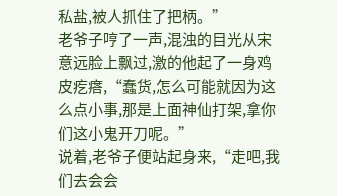私盐,被人抓住了把柄。”
老爷子哼了一声,混浊的目光从宋意远脸上飘过,激的他起了一身鸡皮疙瘩,“蠢货,怎么可能就因为这么点小事,那是上面神仙打架,拿你们这小鬼开刀呢。”
说着,老爷子便站起身来,“走吧,我们去会会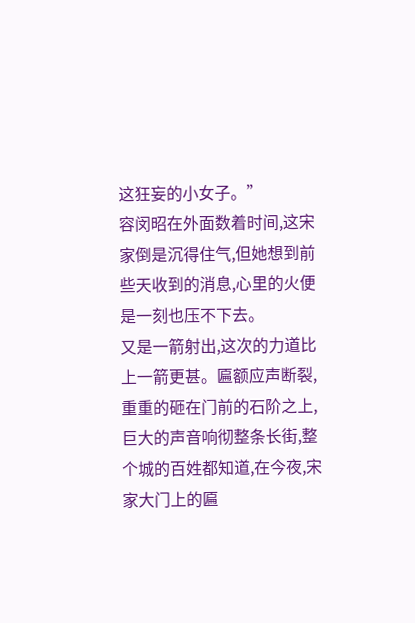这狂妄的小女子。”
容闵昭在外面数着时间,这宋家倒是沉得住气,但她想到前些天收到的消息,心里的火便是一刻也压不下去。
又是一箭射出,这次的力道比上一箭更甚。匾额应声断裂,重重的砸在门前的石阶之上,巨大的声音响彻整条长街,整个城的百姓都知道,在今夜,宋家大门上的匾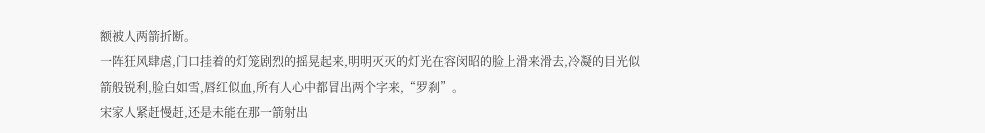额被人两箭折断。
一阵狂风肆虐,门口挂着的灯笼剧烈的摇晃起来,明明灭灭的灯光在容闵昭的脸上滑来滑去,冷凝的目光似箭般锐利,脸白如雪,唇红似血,所有人心中都冒出两个字来,“罗刹”。
宋家人紧赶慢赶,还是未能在那一箭射出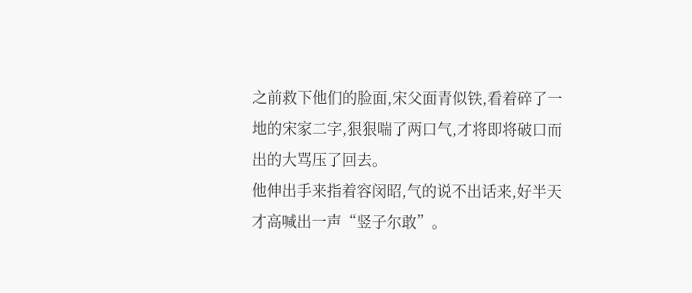之前救下他们的脸面,宋父面青似铁,看着碎了一地的宋家二字,狠狠喘了两口气,才将即将破口而出的大骂压了回去。
他伸出手来指着容闵昭,气的说不出话来,好半天才高喊出一声“竖子尔敢”。